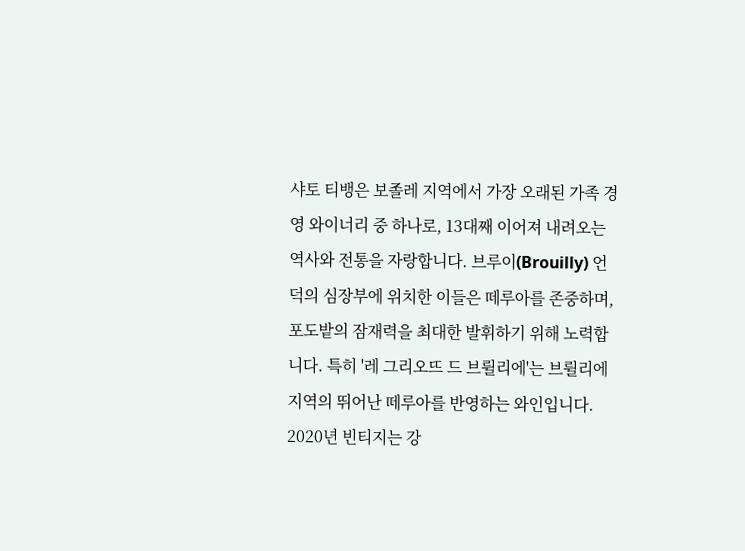샤토 티뱅은 보졸레 지역에서 가장 오래된 가족 경영 와이너리 중 하나로, 13대째 이어져 내려오는 역사와 전통을 자랑합니다. 브루이(Brouilly) 언덕의 심장부에 위치한 이들은 떼루아를 존중하며, 포도밭의 잠재력을 최대한 발휘하기 위해 노력합니다. 특히 '레 그리오뜨 드 브륄리에'는 브륄리에 지역의 뛰어난 떼루아를 반영하는 와인입니다.
2020년 빈티지는 강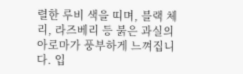렬한 루비 색을 띠며, 블랙 체리, 라즈베리 등 붉은 과실의 아로마가 풍부하게 느껴집니다. 입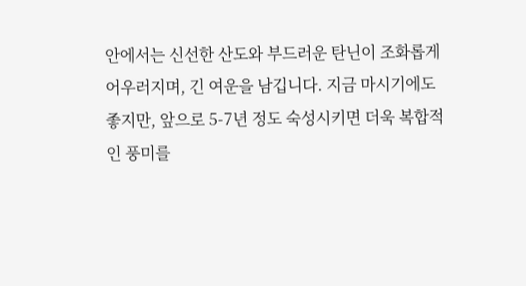안에서는 신선한 산도와 부드러운 탄닌이 조화롭게 어우러지며, 긴 여운을 남깁니다. 지금 마시기에도 좋지만, 앞으로 5-7년 정도 숙성시키면 더욱 복합적인 풍미를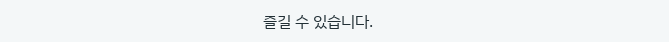즐길 수 있습니다.